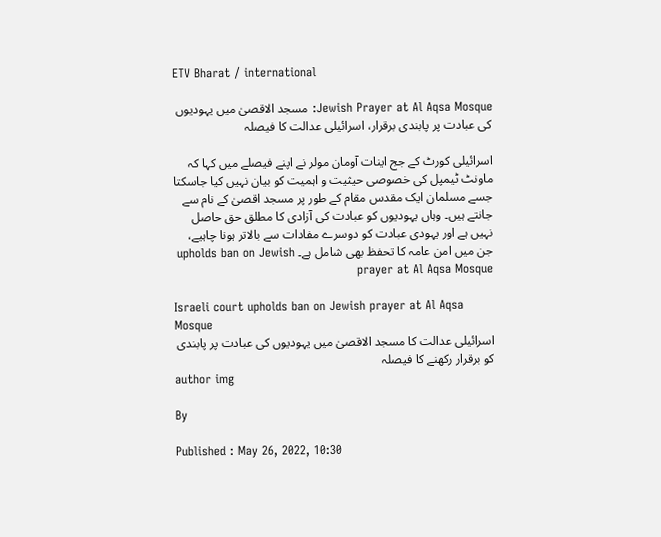ETV Bharat / international

Jewish Prayer at Al Aqsa Mosque: مسجد الاقصیٰ میں یہودیوں کی عبادت پر پابندی برقرار، اسرائیلی عدالت کا فیصلہ

اسرائیلی کورٹ کے جج اینات آومان مولر نے اپنے فیصلے میں کہا کہ ماونٹ ٹیمپل کی خصوصی حیثیت و اہمیت کو بیان نہیں کیا جاسکتا جسے مسلمان ایک مقدس مقام کے طور پر مسجد اقصیٰ کے نام سے جانتے ہیں۔ وہاں یہودیوں کو عبادت کی آزادی کا مطلق حق حاصل نہیں ہے اور یہودی عبادت کو دوسرے مفادات سے بالاتر ہونا چاہیے، جن میں امن عامہ کا تحفظ بھی شامل ہے۔ upholds ban on Jewish prayer at Al Aqsa Mosque

Israeli court upholds ban on Jewish prayer at Al Aqsa Mosque
اسرائیلی عدالت کا مسجد الاقصیٰ میں یہودیوں کی عبادت پر پابندی کو برقرار رکھنے کا فیصلہ
author img

By

Published : May 26, 2022, 10:30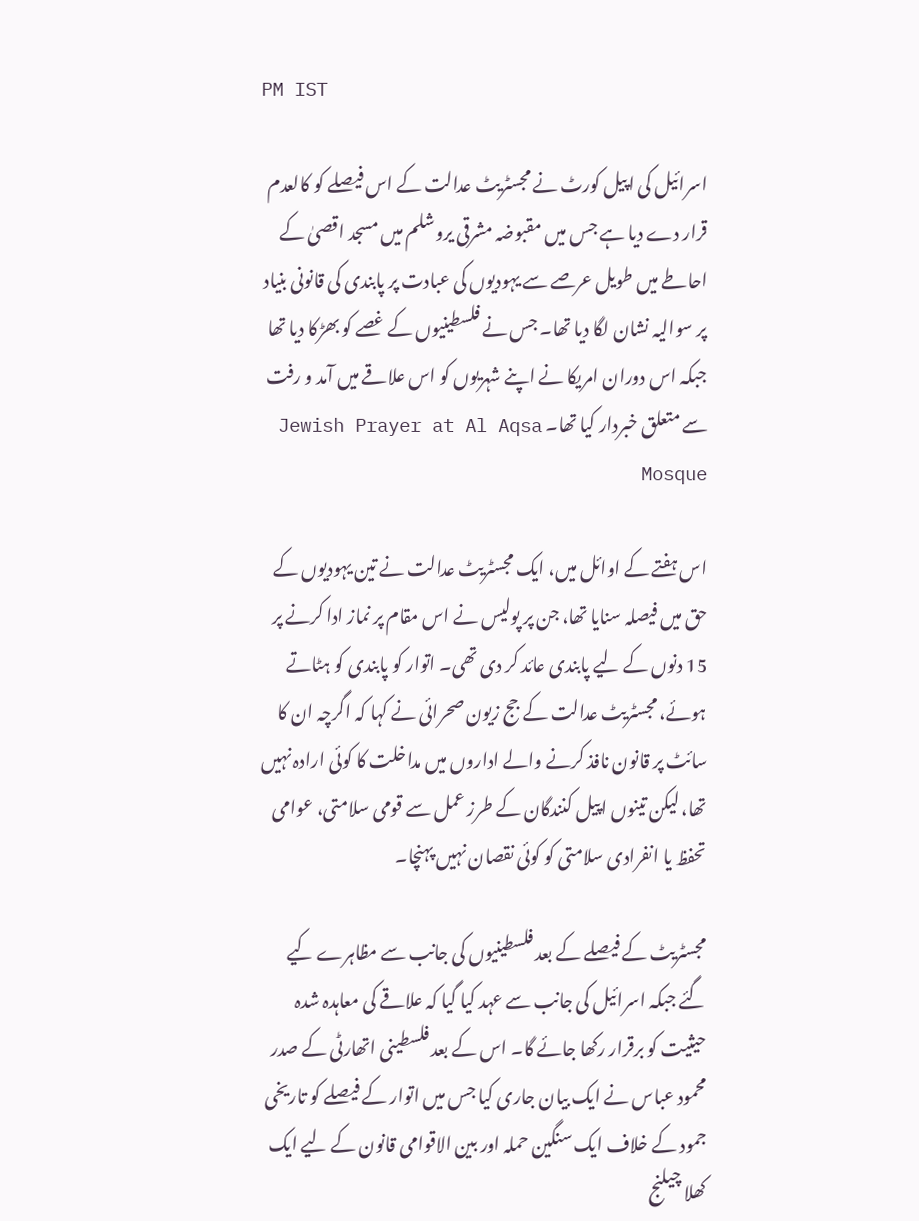PM IST

اسرائیل کی اپیل کورٹ نے مجسٹریٹ عدالت کے اس فیصلے کو کالعدم قرار دے دیا ہے جس میں مقبوضہ مشرقی یروشلم میں مسجد اقصیٰ کے احاطے میں طویل عرصے سے یہودیوں کی عبادت پر پابندی کی قانونی بنیاد پر سوالیہ نشان لگا دیا تھا۔ جس نے فلسطینیوں کے غصے کو بھڑکا دیا تھا جبکہ اس دوران امریکا نے اپنے شہریوں کو اس علاقے میں آمد و رفت سے متعلق خبردار کیا تھا۔ Jewish Prayer at Al Aqsa Mosque

اس ہفتے کے اوائل میں، ایک مجسٹریٹ عدالت نے تین یہودیوں کے حق میں فیصلہ سنایا تھا، جن پر پولیس نے اس مقام پر نماز ادا کرنے پر 15 دنوں کے لیے پابندی عائد کر دی تھی۔ اتوار کو پابندی کو ہٹاتے ہوئے، مجسٹریٹ عدالت کے جج زیون صحرائی نے کہا کہ اگرچہ ان کا سائٹ پر قانون نافذ کرنے والے اداروں میں مداخلت کا کوئی ارادہ نہیں تھا، لیکن تینوں اپیل کنندگان کے طرز عمل سے قومی سلامتی، عوامی تحفظ یا انفرادی سلامتی کو کوئی نقصان نہیں پہنچا۔

مجسٹریٹ کے فیصلے کے بعد فلسطینیوں کی جانب سے مظاہرے کیے گئے جبکہ اسرائیل کی جانب سے عہد کیا گیا کہ علاقے کی معاہدہ شدہ حیثیت کو برقرار رکھا جائے گا۔ اس کے بعد فلسطینی اتھارٹی کے صدر محمود عباس نے ایک بیان جاری کیا جس میں اتوار کے فیصلے کو تاریخی جمود کے خلاف ایک سنگین حملہ اور بین الاقوامی قانون کے لیے ایک کھلا چیلنج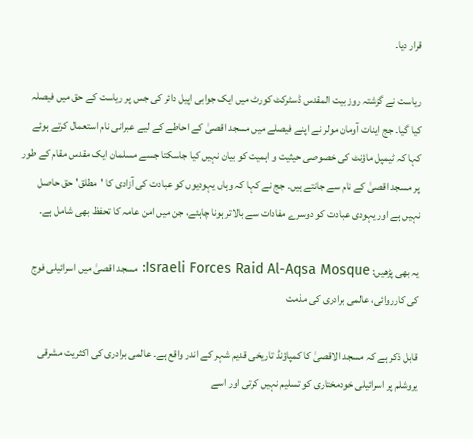قرار دیا۔

ریاست نے گزشتہ روز بیت المقدس ڈسٹرکٹ کورٹ میں ایک جوابی اپیل دائر کی جس پر ریاست کے حق میں فیصلہ کیا گیا۔ جج اینات آومان مولر نے اپنے فیصلے میں مسجد اقصیٰ کے احاطے کے لیے عبرانی نام استعمال کرتے ہوئے کہا کہ ٹیمپل ماؤنٹ کی خصوصی حیثیت و اہمیت کو بیان نہیں کیا جاسکتا جسے مسلمان ایک مقدس مقام کے طور پر مسجد اقصیٰ کے نام سے جانتے ہیں۔ جج نے کہا کہ وہاں یہودیوں کو عبادت کی آزادی کا 'مطلق' حق حاصل نہیں ہے اور یہودی عبادت کو دوسرے مفادات سے بالاتر ہونا چاہئے، جن میں امن عامہ کا تحفظ بھی شامل ہے۔

یہ بھی پڑھیں: Israeli Forces Raid Al-Aqsa Mosque: مسجد اقصیٰ میں اسرائیلی فوج کی کارروائی، عالمی برادری کی مذمت

قابل ذکر ہے کہ مسجد الاقصیٰ کا کمپاؤنڈ تاریخی قدیم شہر کے اندر واقع ہے۔ عالمی برادری کی اکثریت مشرقی یروشلم پر اسرائیلی خودمختاری کو تسلیم نہیں کرتی اور اسے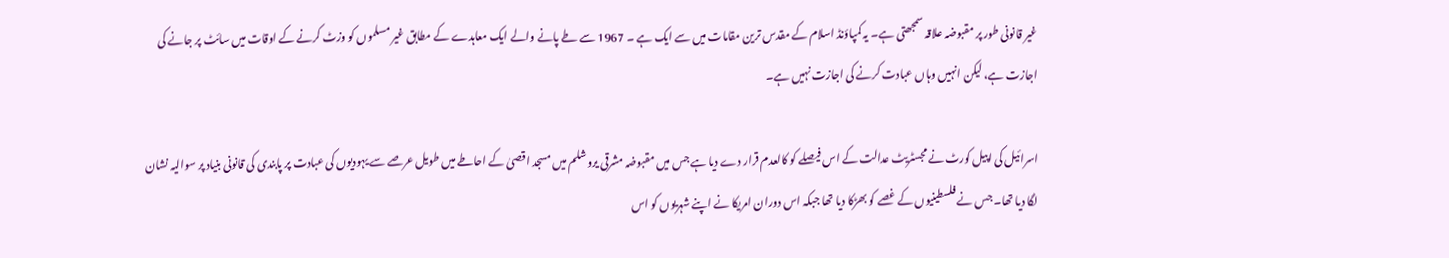غیر قانونی طور پر مقبوضہ علاقہ سمجھتی ہے۔ یہ کمپاؤنڈ اسلام کے مقدس ترین مقامات میں سے ایک ہے ۔ 1967 سے طے پانے والے ایک معاہدے کے مطابق غیر مسلموں کو وزٹ کرنے کے اوقات میں سائٹ پر جانے کی اجازت ہے، لیکن انہیں وہاں عبادت کرنے کی اجازت نہیں ہے۔

اسرائیل کی اپیل کورٹ نے مجسٹریٹ عدالت کے اس فیصلے کو کالعدم قرار دے دیا ہے جس میں مقبوضہ مشرقی یروشلم میں مسجد اقصیٰ کے احاطے میں طویل عرصے سے یہودیوں کی عبادت پر پابندی کی قانونی بنیاد پر سوالیہ نشان لگا دیا تھا۔ جس نے فلسطینیوں کے غصے کو بھڑکا دیا تھا جبکہ اس دوران امریکا نے اپنے شہریوں کو اس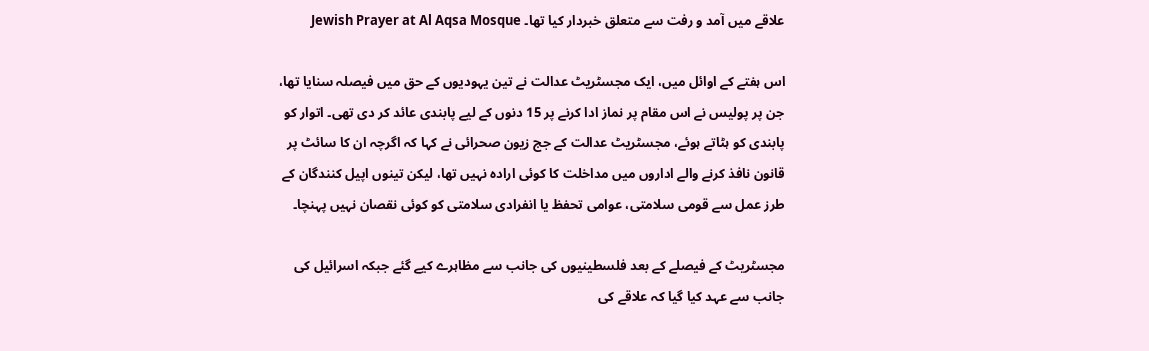علاقے میں آمد و رفت سے متعلق خبردار کیا تھا۔ Jewish Prayer at Al Aqsa Mosque

اس ہفتے کے اوائل میں، ایک مجسٹریٹ عدالت نے تین یہودیوں کے حق میں فیصلہ سنایا تھا، جن پر پولیس نے اس مقام پر نماز ادا کرنے پر 15 دنوں کے لیے پابندی عائد کر دی تھی۔ اتوار کو پابندی کو ہٹاتے ہوئے، مجسٹریٹ عدالت کے جج زیون صحرائی نے کہا کہ اگرچہ ان کا سائٹ پر قانون نافذ کرنے والے اداروں میں مداخلت کا کوئی ارادہ نہیں تھا، لیکن تینوں اپیل کنندگان کے طرز عمل سے قومی سلامتی، عوامی تحفظ یا انفرادی سلامتی کو کوئی نقصان نہیں پہنچا۔

مجسٹریٹ کے فیصلے کے بعد فلسطینیوں کی جانب سے مظاہرے کیے گئے جبکہ اسرائیل کی جانب سے عہد کیا گیا کہ علاقے کی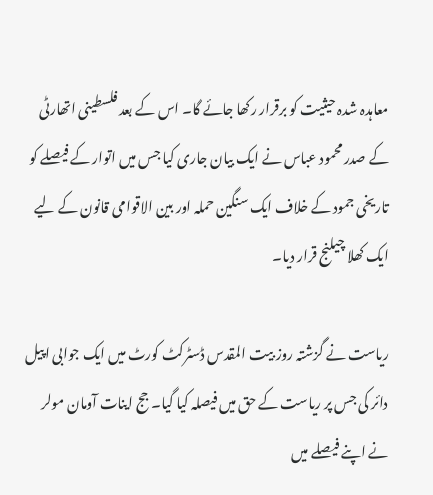معاہدہ شدہ حیثیت کو برقرار رکھا جائے گا۔ اس کے بعد فلسطینی اتھارٹی کے صدر محمود عباس نے ایک بیان جاری کیا جس میں اتوار کے فیصلے کو تاریخی جمود کے خلاف ایک سنگین حملہ اور بین الاقوامی قانون کے لیے ایک کھلا چیلنج قرار دیا۔

ریاست نے گزشتہ روز بیت المقدس ڈسٹرکٹ کورٹ میں ایک جوابی اپیل دائر کی جس پر ریاست کے حق میں فیصلہ کیا گیا۔ جج اینات آومان مولر نے اپنے فیصلے میں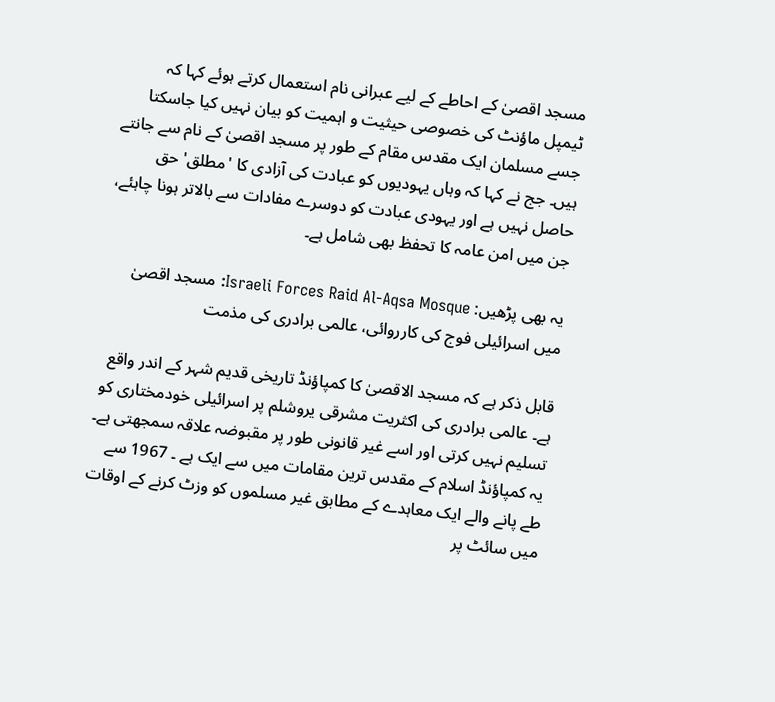مسجد اقصیٰ کے احاطے کے لیے عبرانی نام استعمال کرتے ہوئے کہا کہ ٹیمپل ماؤنٹ کی خصوصی حیثیت و اہمیت کو بیان نہیں کیا جاسکتا جسے مسلمان ایک مقدس مقام کے طور پر مسجد اقصیٰ کے نام سے جانتے ہیں۔ جج نے کہا کہ وہاں یہودیوں کو عبادت کی آزادی کا 'مطلق' حق حاصل نہیں ہے اور یہودی عبادت کو دوسرے مفادات سے بالاتر ہونا چاہئے، جن میں امن عامہ کا تحفظ بھی شامل ہے۔

یہ بھی پڑھیں: Israeli Forces Raid Al-Aqsa Mosque: مسجد اقصیٰ میں اسرائیلی فوج کی کارروائی، عالمی برادری کی مذمت

قابل ذکر ہے کہ مسجد الاقصیٰ کا کمپاؤنڈ تاریخی قدیم شہر کے اندر واقع ہے۔ عالمی برادری کی اکثریت مشرقی یروشلم پر اسرائیلی خودمختاری کو تسلیم نہیں کرتی اور اسے غیر قانونی طور پر مقبوضہ علاقہ سمجھتی ہے۔ یہ کمپاؤنڈ اسلام کے مقدس ترین مقامات میں سے ایک ہے ۔ 1967 سے طے پانے والے ایک معاہدے کے مطابق غیر مسلموں کو وزٹ کرنے کے اوقات میں سائٹ پر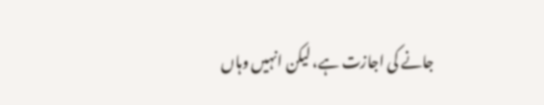جانے کی اجازت ہے، لیکن انہیں وہاں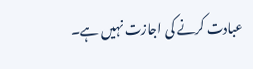عبادت کرنے کی اجازت نہیں ہے۔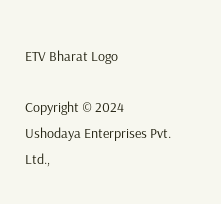ETV Bharat Logo

Copyright © 2024 Ushodaya Enterprises Pvt. Ltd.,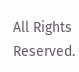All Rights Reserved.